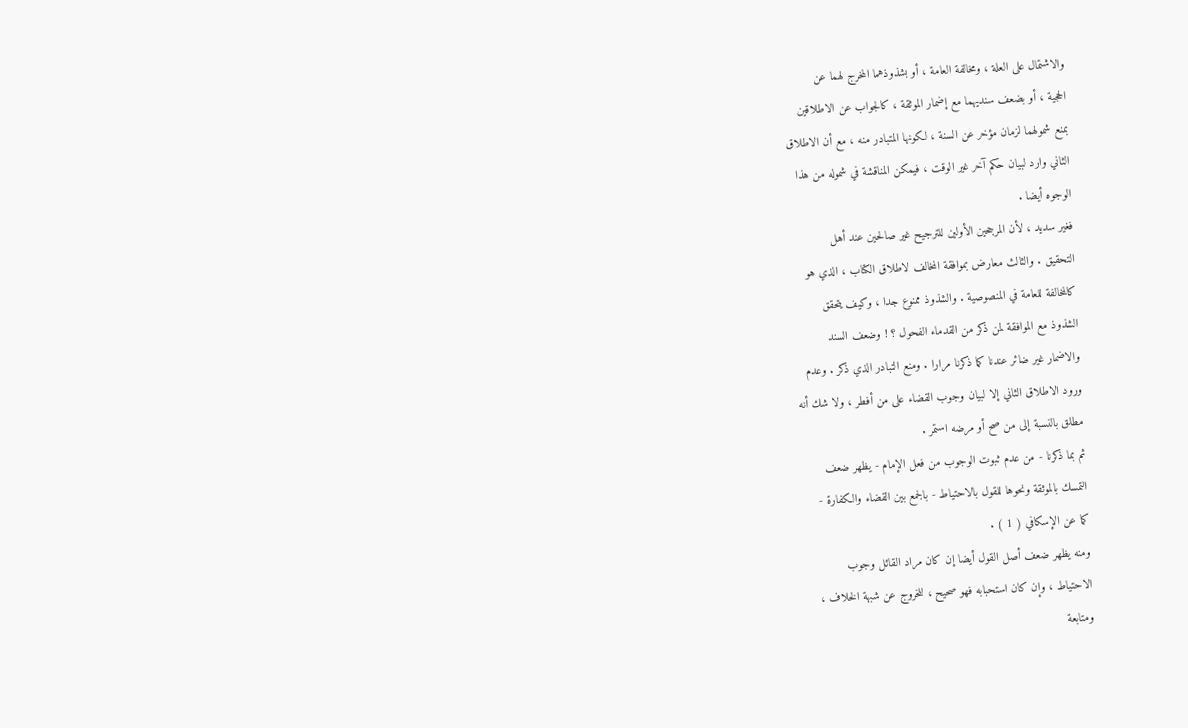والاشتمال على العلة ، ومخالفة العامة ، أو بشذوذهما المخرج لهما عن
الحجية ، أو بضعف سنديهما مع إضمار الموثقة ، كالجواب عن الاطلاقين
بمنع شمولهما لزمان مؤخر عن السنة ، لكونها المتبادر منه ، مع أن الاطلاق
الثاني وارد لبيان حكم آخر غير الوقت ، فيمكن المناقشة في شموله من هذا
الوجوه أيضا .
فغير سديد ، لأن المرجحين الأولين للترجيح غير صالحين عند أهل
التحقيق . والثالث معارض بموافقة المخالف لاطلاق الكتاب ، الذي هو
كالمخالفة للعامة في المنصوصية . والشذوذ ممنوع جدا ، وكيف يتحقق
الشذوذ مع الموافقة لمن ذكر من القدماء الفحول ؟ ! وضعف السند
والاضمار غير ضائر عندنا كما ذكرنا مرارا . ومنع التبادر الذي ذكر . وعدم
ورود الاطلاق الثاني إلا لبيان وجوب القضاء على من أفطر ، ولا شك أنه
مطلق بالنسبة إلى من صح أو مرضه استمر .
ثم بما ذكرنا - من عدم ثبوت الوجوب من فعل الإمام - يظهر ضعف
التمسك بالموثقة ونحوها للقول بالاحتياط - بالجمع بين القضاء والكفارة -
كما عن الإسكافي ( 1 ) .
ومنه يظهر ضعف أصل القول أيضا إن كان مراد القائل وجوب
الاحتياط ، وإن كان استحبابه فهو صحيح ، للخروج عن شبهة الخلاف ،
ومتابعة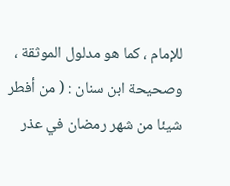للإمام ، كما هو مدلول الموثقة ، وصحيحة ابن سنان : ( من أفطر
شيئا من شهر رمضان في عذر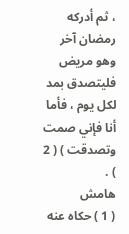، ثم أدركه رمضان آخر وهو مريض
فليتصدق بمد لكل يوم ، فأما أنا فإني صمت وتصدقت ) ( 2 ) .
هامش
( 1 ) حكاه عنه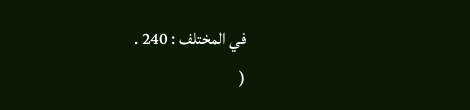في المختلف : 240 .
(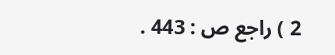2 ) راجع ص : 443 .